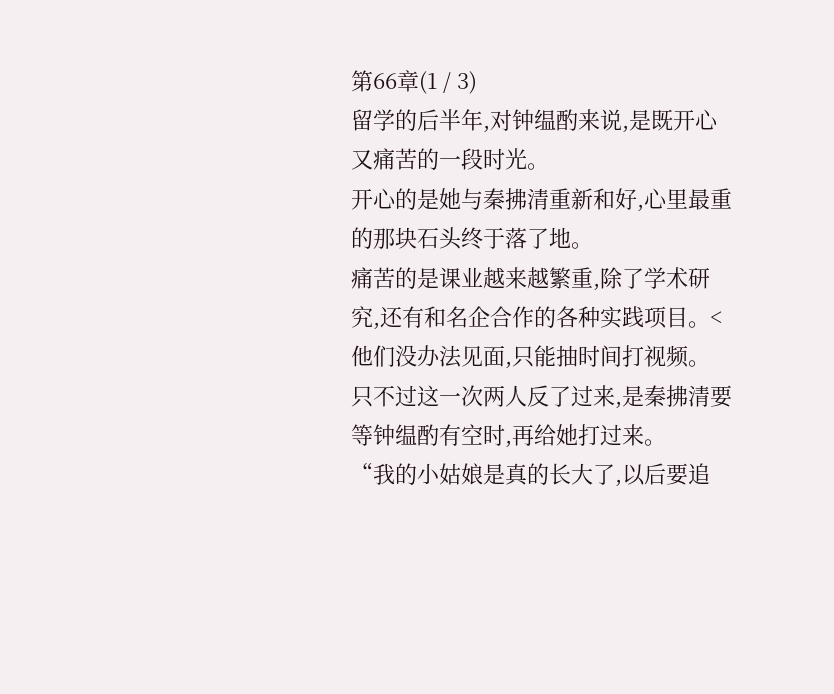第66章(1 / 3)
留学的后半年,对钟缊酌来说,是既开心又痛苦的一段时光。
开心的是她与秦拂清重新和好,心里最重的那块石头终于落了地。
痛苦的是课业越来越繁重,除了学术研究,还有和名企合作的各种实践项目。<
他们没办法见面,只能抽时间打视频。
只不过这一次两人反了过来,是秦拂清要等钟缊酌有空时,再给她打过来。
“我的小姑娘是真的长大了,以后要追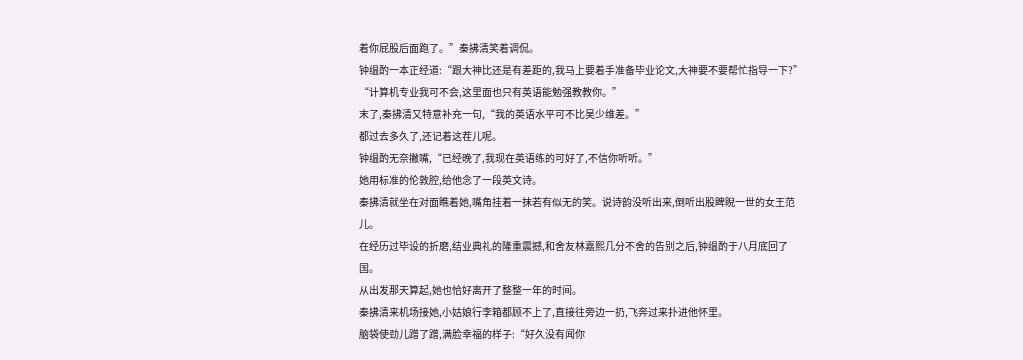着你屁股后面跑了。”秦拂清笑着调侃。
钟缊酌一本正经道:“跟大神比还是有差距的,我马上要着手准备毕业论文,大神要不要帮忙指导一下?”
“计算机专业我可不会,这里面也只有英语能勉强教教你。”
末了,秦拂清又特意补充一句,“我的英语水平可不比吴少维差。”
都过去多久了,还记着这茬儿呢。
钟缊酌无奈撇嘴,“已经晚了,我现在英语练的可好了,不信你听听。”
她用标准的伦敦腔,给他念了一段英文诗。
秦拂清就坐在对面瞧着她,嘴角挂着一抹若有似无的笑。说诗韵没听出来,倒听出股睥睨一世的女王范儿。
在经历过毕设的折磨,结业典礼的隆重震撼,和舍友林嘉熙几分不舍的告别之后,钟缊酌于八月底回了国。
从出发那天算起,她也恰好离开了整整一年的时间。
秦拂清来机场接她,小姑娘行李箱都顾不上了,直接往旁边一扔,飞奔过来扑进他怀里。
脑袋使劲儿蹭了蹭,满脸幸福的样子:“好久没有闻你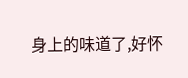身上的味道了,好怀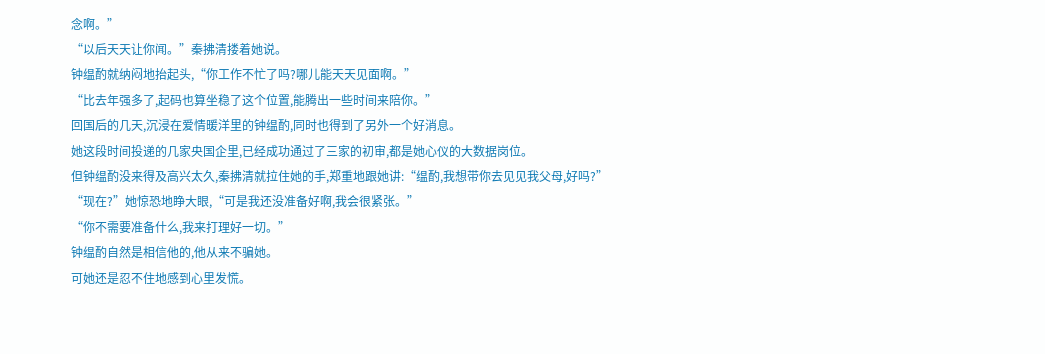念啊。”
“以后天天让你闻。”秦拂清搂着她说。
钟缊酌就纳闷地抬起头,“你工作不忙了吗?哪儿能天天见面啊。”
“比去年强多了,起码也算坐稳了这个位置,能腾出一些时间来陪你。”
回国后的几天,沉浸在爱情暖洋里的钟缊酌,同时也得到了另外一个好消息。
她这段时间投递的几家央国企里,已经成功通过了三家的初审,都是她心仪的大数据岗位。
但钟缊酌没来得及高兴太久,秦拂清就拉住她的手,郑重地跟她讲:“缊酌,我想带你去见见我父母,好吗?”
“现在?”她惊恐地睁大眼,“可是我还没准备好啊,我会很紧张。”
“你不需要准备什么,我来打理好一切。”
钟缊酌自然是相信他的,他从来不骗她。
可她还是忍不住地感到心里发慌。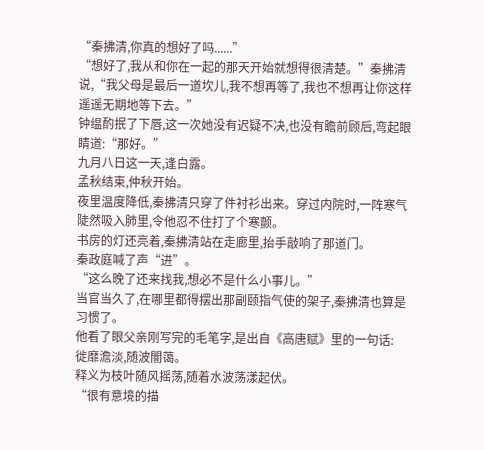“秦拂清,你真的想好了吗......”
“想好了,我从和你在一起的那天开始就想得很清楚。”秦拂清说,“我父母是最后一道坎儿,我不想再等了,我也不想再让你这样遥遥无期地等下去。”
钟缊酌抿了下唇,这一次她没有迟疑不决,也没有瞻前顾后,弯起眼睛道:“那好。”
九月八日这一天,逢白露。
孟秋结束,仲秋开始。
夜里温度降低,秦拂清只穿了件衬衫出来。穿过内院时,一阵寒气陡然吸入肺里,令他忍不住打了个寒颤。
书房的灯还亮着,秦拂清站在走廊里,抬手敲响了那道门。
秦政庭喊了声“进”。
“这么晚了还来找我,想必不是什么小事儿。”
当官当久了,在哪里都得摆出那副颐指气使的架子,秦拂清也算是习惯了。
他看了眼父亲刚写完的毛笔字,是出自《高唐赋》里的一句话:
徙靡澹淡,随波闇蔼。
释义为枝叶随风摇荡,随着水波荡漾起伏。
“很有意境的描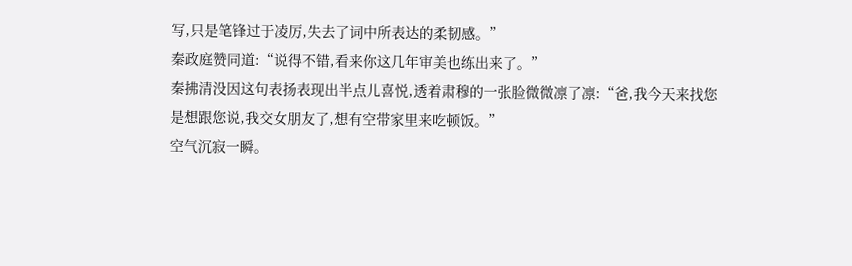写,只是笔锋过于凌厉,失去了词中所表达的柔韧感。”
秦政庭赞同道:“说得不错,看来你这几年审美也练出来了。”
秦拂清没因这句表扬表现出半点儿喜悦,透着肃穆的一张脸微微凛了凛:“爸,我今天来找您是想跟您说,我交女朋友了,想有空带家里来吃顿饭。”
空气沉寂一瞬。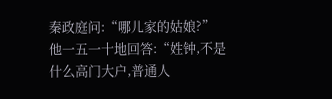秦政庭问:“哪儿家的姑娘?”
他一五一十地回答:“姓钟,不是什么高门大户,普通人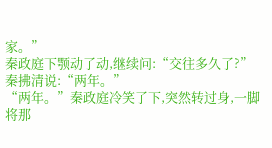家。”
秦政庭下颚动了动,继续问:“交往多久了?”
秦拂清说:“两年。”
“两年。”秦政庭冷笑了下,突然转过身,一脚将那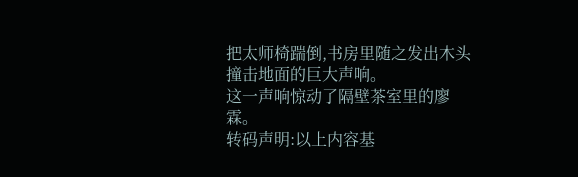把太师椅踹倒,书房里随之发出木头撞击地面的巨大声响。
这一声响惊动了隔壁茶室里的廖霖。
转码声明:以上内容基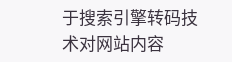于搜索引擎转码技术对网站内容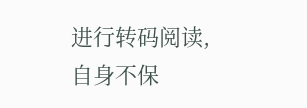进行转码阅读,自身不保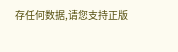存任何数据,请您支持正版